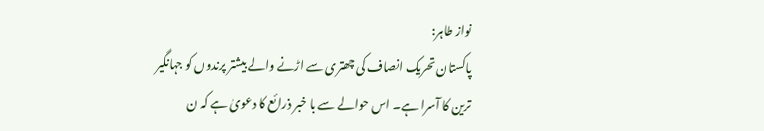نواز طاہر:
پاکستان تحریک انصاف کی چھتری سے اڑنے والے بیشتر پرندوں کو جہانگیر ترین کا آسرا ہے۔ اس حوالے سے با خبر ذرائع کا دعویٰ ہے کہ ن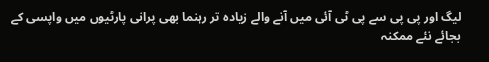لیگ اور پی پی سے پی ٹی آئی میں آنے والے زیادہ تر رہنما بھی پرانی پارٹیوں میں واپسی کے بجائے نئے ممکنہ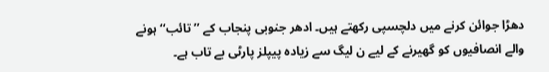دھڑا جوائن کرنے میں دلچسپی رکھتے ہیں۔ ادھر جنوبی پنجاب کے ’’تائب‘‘ ہونے والے انصافیوں کو گھیرنے کے لیے ن لیگ سے زیادہ پیپلز پارٹی بے تاب ہے۔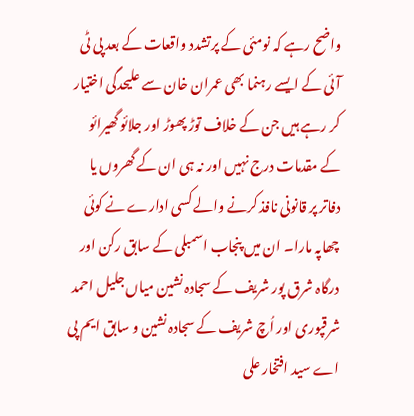واضح رہے کہ نومئی کے پرتشدد واقعات کے بعد پی ٹی آئی کے ایسے رہنما بھی عمران خان سے علیحدگی اختیار کر رہے ہیں جن کے خلاف توڑ پھوڑ اور جلائو گھیرائو کے مقدمات درج نہیں اور نہ ہی ان کے گھروں یا دفاتر پر قانونی نافذ کرنے والے کسی ادارے نے کوئی چھاپہ مارا۔ ان میں پنجاب اسمبلی کے سابق رکن اور درگاہ شرق پور شریف کے سجادہ نشین میاں جلیل احمد شرقپوری اور اُچ شریف کے سجادہ نشین و سابق ایم پی اے سید افتخار علی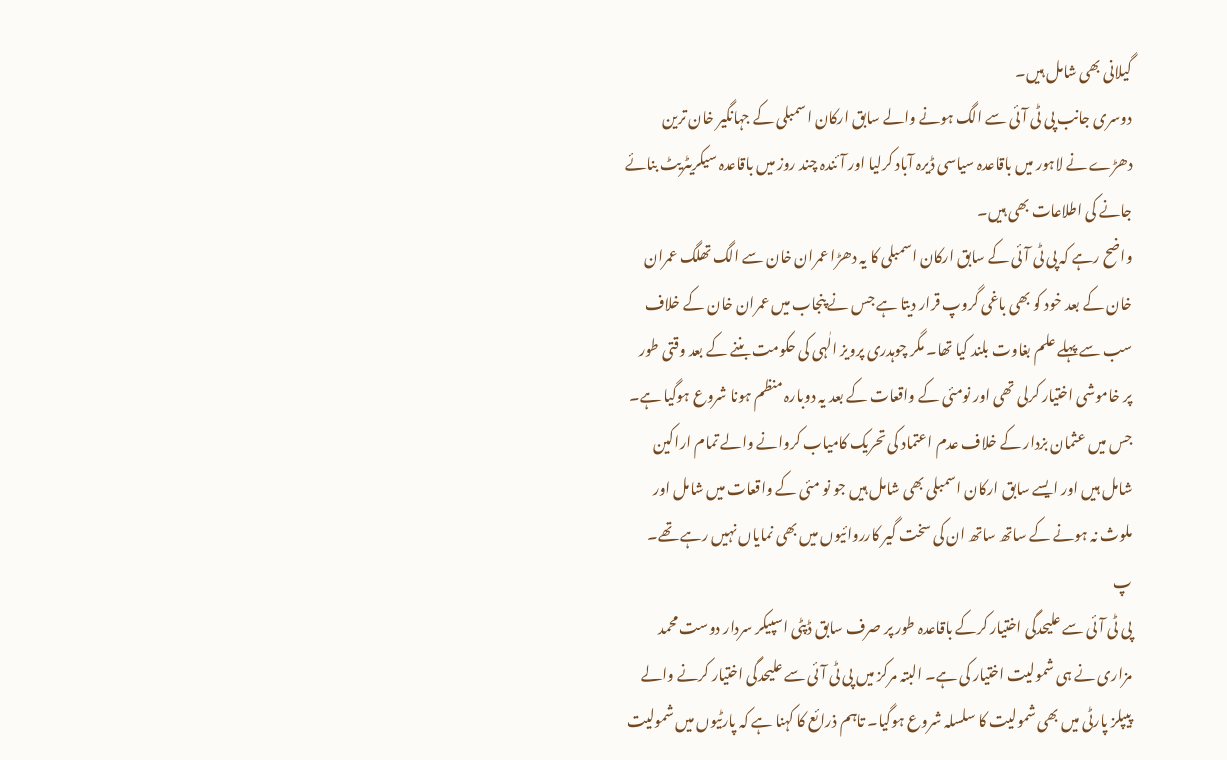گیلانی بھی شامل ہیں۔
دوسری جانب پی ٹی آئی سے الگ ہونے والے سابق ارکان اسمبلی کے جہانگیر خان ترین دھڑے نے لاہور میں باقاعدہ سیاسی ڈیرہ آباد کرلیا اور آئندہ چند روز میں باقاعدہ سیکریٹریٹ بنائے جانے کی اطلاعات بھی ہیں۔
واضح رہے کہ پی ٹی آئی کے سابق ارکان اسمبلی کا یہ دھڑا عمران خان سے الگ تھلگ عمران خان کے بعد خود کو بھی باغی گروپ قرار دیتا ہے جس نے پنجاب میں عمران خان کے خلاف سب سے پہلے علم بغاوت بلند کیا تھا۔ مگر چوہدری پرویز الٰہی کی حکومت بننے کے بعد وقتی طور پر خاموشی اختیار کرلی تھی اور نومئی کے واقعات کے بعد یہ دوبارہ منظم ہونا شروع ہوگیا ہے۔ جس میں عثمان بزدار کے خلاف عدم اعتماد کی تحریک کامیاب کروانے والے تمام اراکین شامل ہیں اور ایسے سابق ارکان اسمبلی بھی شامل ہیں جو نو مئی کے واقعات میں شامل اور ملوث نہ ہونے کے ساتھ ساتھ ان کی سخت گیر کارروائیوں میں بھی نمایاں نہیں رہے تھے۔ پ
پی ٹی آئی سے علیحدگی اختیار کرکے باقاعدہ طور پر صرف سابق ڈپٹی اسپیکر سردار دوست محمد مزاری نے ہی شمولیت اختیار کی ہے۔ البتہ مرکز میں پی ٹی آئی سے علیحدگی اختیار کرنے والے پیپلز پارٹی میں بھی شمولیت کا سلسلہ شروع ہوگیا۔ تاہم ذرائع کا کہنا ہے کہ پارٹیوں میں شمولیت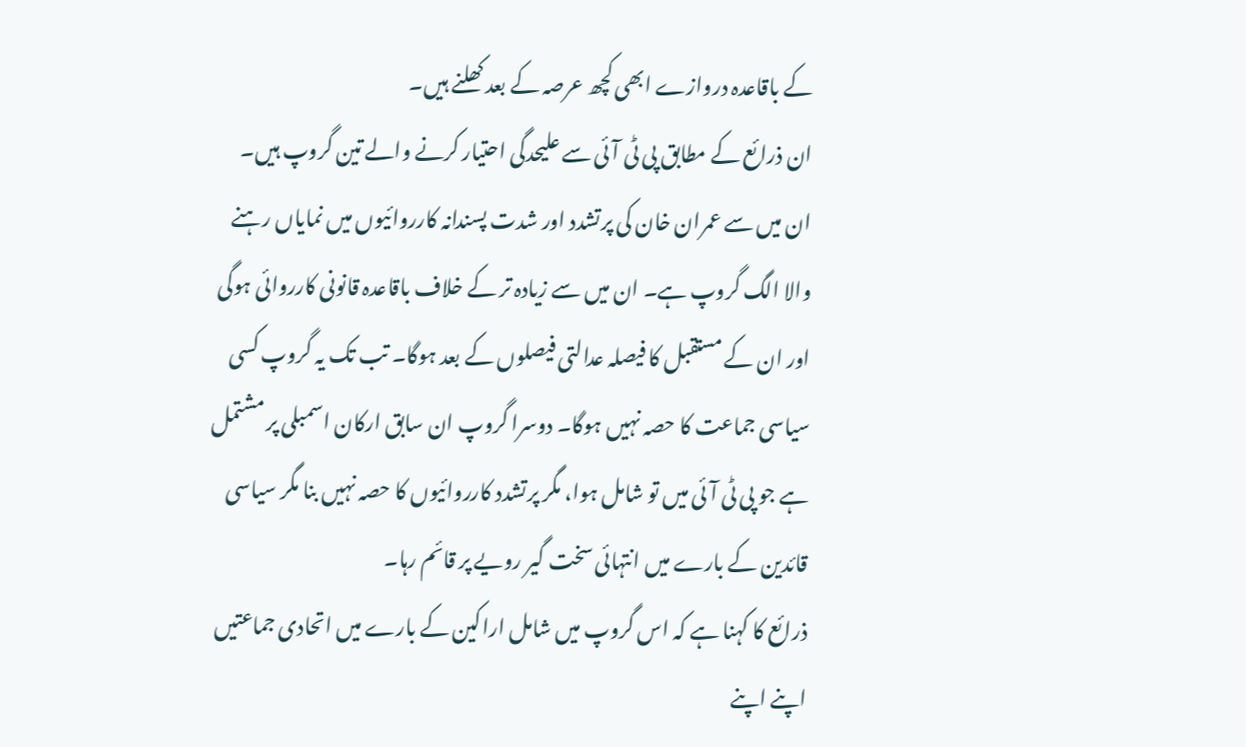کے باقاعدہ دروازے ابھی کچھ عرصہ کے بعد کھلنے ہیں۔
ان ذرائع کے مطابق پی ٹی آئی سے علیحدگی احتیار کرنے والے تین گروپ ہیں۔ ان میں سے عمران خان کی پرتشدد اور شدت پسندانہ کارروائیوں میں نمایاں رہنے والا الگ گروپ ہے۔ ان میں سے زیادہ تر کے خلاف باقاعدہ قانونی کارروائی ہوگی اور ان کے مستقبل کا فیصلہ عدالتی فیصلوں کے بعد ہوگا۔ تب تک یہ گروپ کسی سیاسی جماعت کا حصہ نہیں ہوگا۔ دوسرا گروپ ان سابق ارکان اسمبلی پر مشتمل ہے جو پی ٹی آئی میں تو شامل ہوا، مگر پرتشدد کارروائیوں کا حصہ نہیں بنا مگر سیاسی قائدین کے بارے میں انتہائی سخت گیر رویے پر قائم رہا۔
ذرائع کا کہنا ہے کہ اس گروپ میں شامل اراکین کے بارے میں اتحادی جماعتیں اپنے اپنے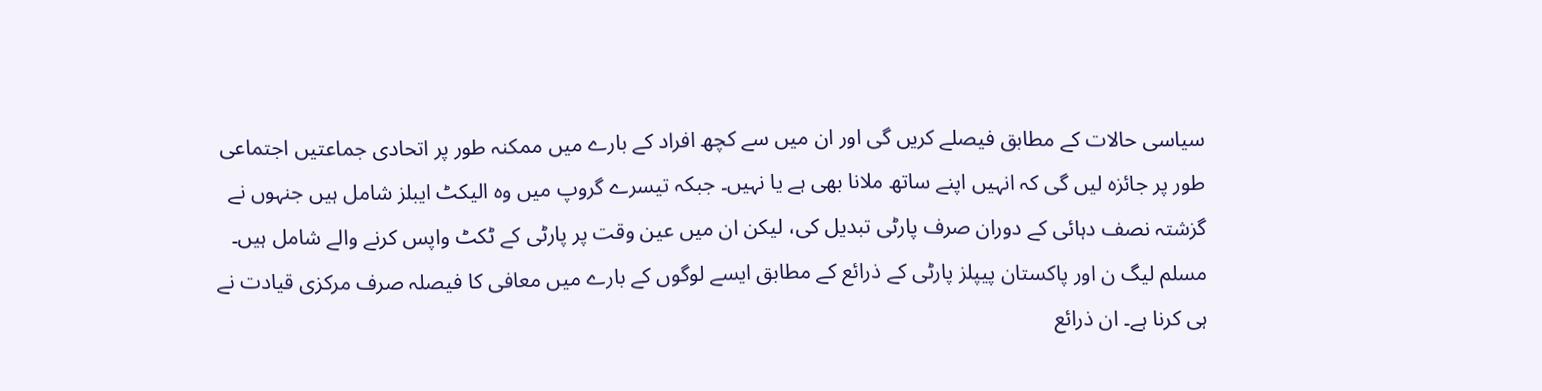سیاسی حالات کے مطابق فیصلے کریں گی اور ان میں سے کچھ افراد کے بارے میں ممکنہ طور پر اتحادی جماعتیں اجتماعی طور پر جائزہ لیں گی کہ انہیں اپنے ساتھ ملانا بھی ہے یا نہیں۔ جبکہ تیسرے گروپ میں وہ الیکٹ ایبلز شامل ہیں جنہوں نے گزشتہ نصف دہائی کے دوران صرف پارٹی تبدیل کی، لیکن ان میں عین وقت پر پارٹی کے ٹکٹ واپس کرنے والے شامل ہیں۔
مسلم لیگ ن اور پاکستان پیپلز پارٹی کے ذرائع کے مطابق ایسے لوگوں کے بارے میں معافی کا فیصلہ صرف مرکزی قیادت نے ہی کرنا ہے۔ ان ذرائع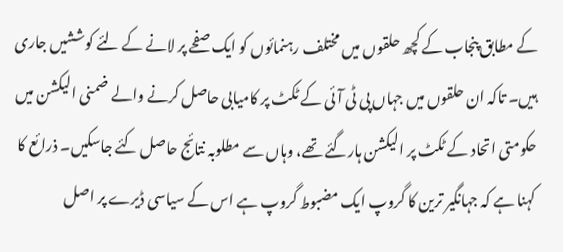کے مطابق پنجاب کے کچھ حلقوں میں مختلف رہنمائوں کو ایک صفحے پر لانے کے لئے کوششیں جاری ہیں۔ تاکہ ان حلقوں میں جہاں پی ٹی آئی کے ٹکٹ پر کامیابی حاصل کرنے والے ضمنی الیکشن میں حکومتی اتحاد کے ٹکٹ پر الیکشن ہارگئے تھے، وہاں سے مطلوبہ نتائج حاصل کئے جاسکیں۔ ذرائع کا کہنا ہے کہ جہانگیر ترین کا گروپ ایک مضبوط گروپ ہے اس کے سیاسی ڈیرے پر اصل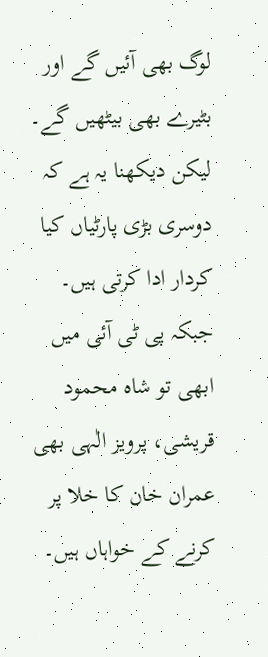لوگ بھی آئیں گے اور بٹیرے بھی بیٹھیں گے۔ لیکن دیکھنا یہ ہے کہ دوسری بڑی پارٹیاں کیا کردار ادا کرتی ہیں۔ جبکہ پی ٹی آئی میں ابھی تو شاہ محمود قریشی، پرویز الٰہی بھی عمران خان کا خلا پر کرنے کے خواہاں ہیں۔